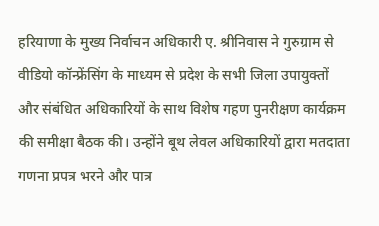हरियाणा के मुख्य निर्वाचन अधिकारी ए. श्रीनिवास ने गुरुग्राम से वीडियो कॉन्फ्रेंसिंग के माध्यम से प्रदेश के सभी जिला उपायुक्तों और संबंधित अधिकारियों के साथ विशेष गहण पुनरीक्षण कार्यक्रम की समीक्षा बैठक की। उन्होंने बूथ लेवल अधिकारियों द्वारा मतदाता गणना प्रपत्र भरने और पात्र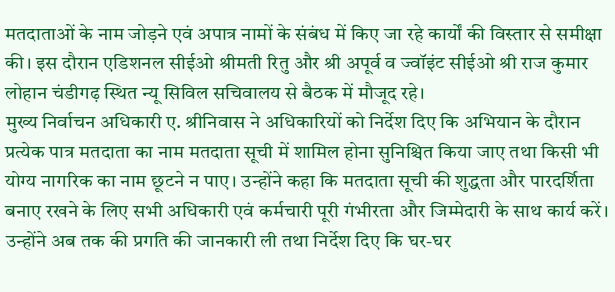मतदाताओं के नाम जोड़ने एवं अपात्र नामों के संबंध में किए जा रहे कार्यों की विस्तार से समीक्षा की। इस दौरान एडिशनल सीईओ श्रीमती रितु और श्री अपूर्व व ज्वॉइंट सीईओ श्री राज कुमार लोहान चंडीगढ़ स्थित न्यू सिविल सचिवालय से बैठक में मौजूद रहे।
मुख्य निर्वाचन अधिकारी ए. श्रीनिवास ने अधिकारियों को निर्देश दिए कि अभियान के दौरान प्रत्येक पात्र मतदाता का नाम मतदाता सूची में शामिल होना सुनिश्चित किया जाए तथा किसी भी योग्य नागरिक का नाम छूटने न पाए। उन्होंने कहा कि मतदाता सूची की शुद्धता और पारदर्शिता बनाए रखने के लिए सभी अधिकारी एवं कर्मचारी पूरी गंभीरता और जिम्मेदारी के साथ कार्य करें। उन्होंने अब तक की प्रगति की जानकारी ली तथा निर्देश दिए कि घर-घर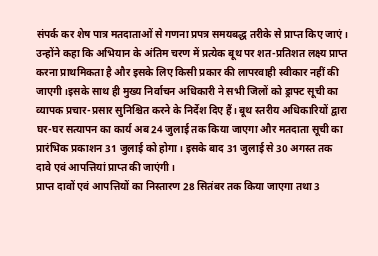संपर्क कर शेष पात्र मतदाताओं से गणना प्रपत्र समयबद्ध तरीके से प्राप्त किए जाएं।
उन्होंने कहा कि अभियान के अंतिम चरण में प्रत्येक बूथ पर शत-प्रतिशत लक्ष्य प्राप्त करना प्राथमिकता है और इसके लिए किसी प्रकार की लापरवाही स्वीकार नहीं की जाएगी।इसके साथ ही मुख्य निर्वाचन अधिकारी ने सभी जिलों को ड्राफ्ट सूची का व्यापक प्रचार-प्रसार सुनिश्चित करने के निर्देश दिए हैं। बूथ स्तरीय अधिकारियों द्वारा घर-घर सत्यापन का कार्य अब 24 जुलाई तक किया जाएगा और मतदाता सूची का प्रारंभिक प्रकाशन 31 जुलाई को होगा। इसके बाद 31 जुलाई से 30 अगस्त तक दावे एवं आपत्तियां प्राप्त की जाएंगी।
प्राप्त दावों एवं आपत्तियों का निस्तारण 28 सितंबर तक किया जाएगा तथा 3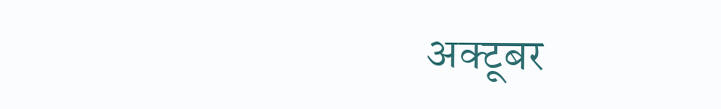अक्टूबर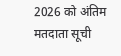2026 को अंतिम मतदाता सूची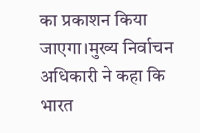का प्रकाशन किया जाएगा।मुख्य निर्वाचन अधिकारी ने कहा कि भारत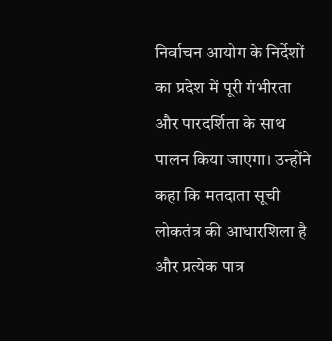निर्वाचन आयोग के निर्देशों का प्रदेश में पूरी गंभीरता और पारदर्शिता के साथ पालन किया जाएगा। उन्होंने कहा कि मतदाता सूची लोकतंत्र की आधारशिला है और प्रत्येक पात्र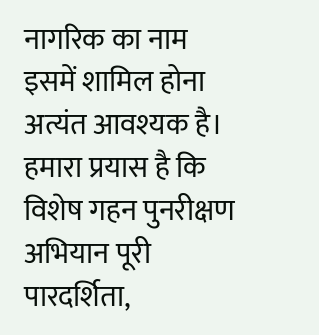नागरिक का नाम इसमें शामिल होना अत्यंत आवश्यक है। हमारा प्रयास है कि विशेष गहन पुनरीक्षण अभियान पूरी पारदर्शिता,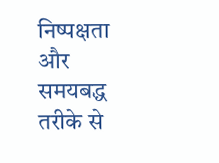निष्पक्षता और समयबद्ध तरीके से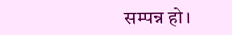सम्पन्न हो।